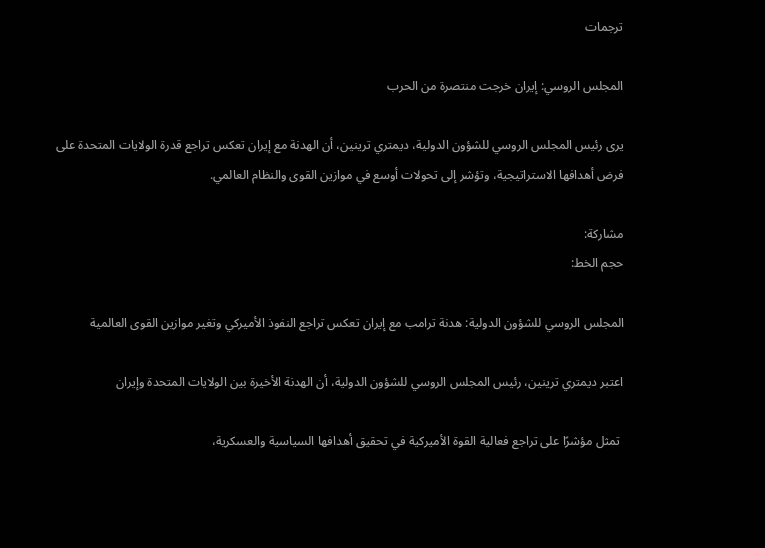ترجمات

المجلس الروسي: إيران خرجت منتصرة من الحرب

يرى رئيس المجلس الروسي للشؤون الدولية، ديمتري ترينين، أن الهدنة مع إيران تعكس تراجع قدرة الولايات المتحدة على فرض أهدافها الاستراتيجية، وتؤشر إلى تحولات أوسع في موازين القوى والنظام العالمي.

مشاركة:
حجم الخط:

المجلس الروسي للشؤون الدولية: هدنة ترامب مع إيران تعكس تراجع النفوذ الأميركي وتغير موازين القوى العالمية

اعتبر ديمتري ترينين، رئيس المجلس الروسي للشؤون الدولية، أن الهدنة الأخيرة بين الولايات المتحدة وإيران

 تمثل مؤشرًا على تراجع فعالية القوة الأميركية في تحقيق أهدافها السياسية والعسكرية،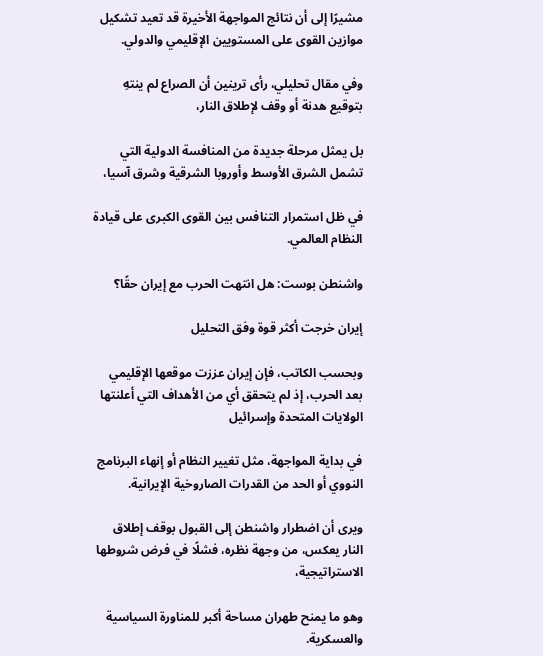مشيرًا إلى أن نتائج المواجهة الأخيرة قد تعيد تشكيل موازين القوى على المستويين الإقليمي والدولي.

وفي مقال تحليلي، رأى ترينين أن الصراع لم ينتهِ بتوقيع هدنة أو وقف لإطلاق النار،

بل يمثل مرحلة جديدة من المنافسة الدولية التي تشمل الشرق الأوسط وأوروبا الشرقية وشرق آسيا،

في ظل استمرار التنافس بين القوى الكبرى على قيادة النظام العالمي.

واشنطن بوست: هل انتهت الحرب مع إيران حقًا؟

إيران خرجت أكثر قوة وفق التحليل

وبحسب الكاتب، فإن إيران عززت موقعها الإقليمي بعد الحرب، إذ لم يتحقق أي من الأهداف التي أعلنتها الولايات المتحدة وإسرائيل

في بداية المواجهة، مثل تغيير النظام أو إنهاء البرنامج النووي أو الحد من القدرات الصاروخية الإيرانية.

ويرى أن اضطرار واشنطن إلى القبول بوقف إطلاق النار يعكس، من وجهة نظره، فشلًا في فرض شروطها الاستراتيجية،

وهو ما يمنح طهران مساحة أكبر للمناورة السياسية والعسكرية.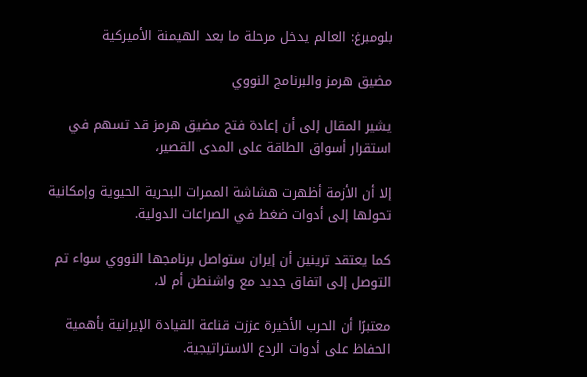بلومبرغ: العالم يدخل مرحلة ما بعد الهيمنة الأميركية

مضيق هرمز والبرنامج النووي

يشير المقال إلى أن إعادة فتح مضيق هرمز قد تسهم في استقرار أسواق الطاقة على المدى القصير،

إلا أن الأزمة أظهرت هشاشة الممرات البحرية الحيوية وإمكانية تحولها إلى أدوات ضغط في الصراعات الدولية.

كما يعتقد ترينين أن إيران ستواصل برنامجها النووي سواء تم التوصل إلى اتفاق جديد مع واشنطن أم لا،

معتبرًا أن الحرب الأخيرة عززت قناعة القيادة الإيرانية بأهمية الحفاظ على أدوات الردع الاستراتيجية.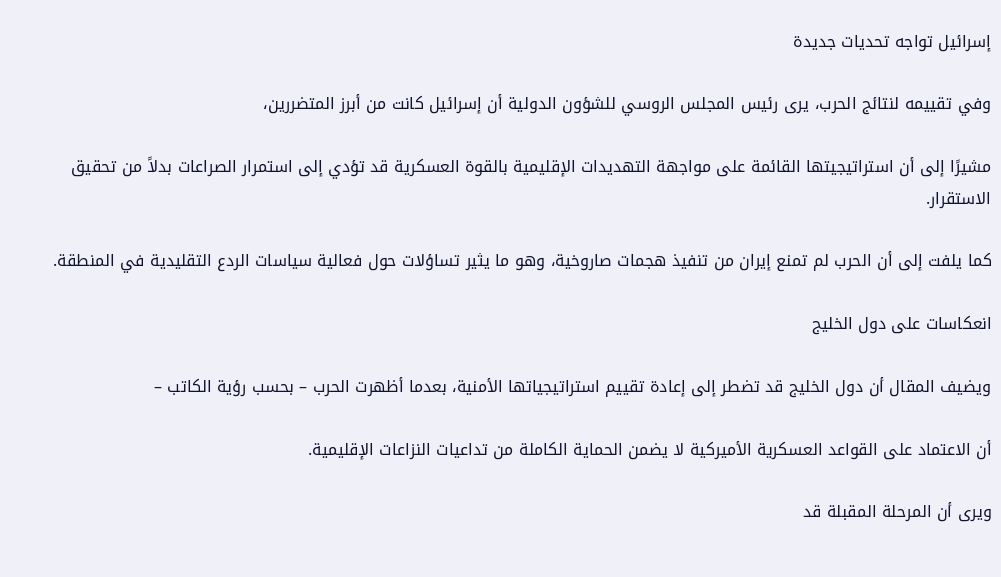إسرائيل تواجه تحديات جديدة

وفي تقييمه لنتائج الحرب، يرى رئيس المجلس الروسي للشؤون الدولية أن إسرائيل كانت من أبرز المتضررين،

مشيرًا إلى أن استراتيجيتها القائمة على مواجهة التهديدات الإقليمية بالقوة العسكرية قد تؤدي إلى استمرار الصراعات بدلاً من تحقيق الاستقرار.

كما يلفت إلى أن الحرب لم تمنع إيران من تنفيذ هجمات صاروخية، وهو ما يثير تساؤلات حول فعالية سياسات الردع التقليدية في المنطقة.

انعكاسات على دول الخليج

ويضيف المقال أن دول الخليج قد تضطر إلى إعادة تقييم استراتيجياتها الأمنية، بعدما أظهرت الحرب – بحسب رؤية الكاتب –

أن الاعتماد على القواعد العسكرية الأميركية لا يضمن الحماية الكاملة من تداعيات النزاعات الإقليمية.

ويرى أن المرحلة المقبلة قد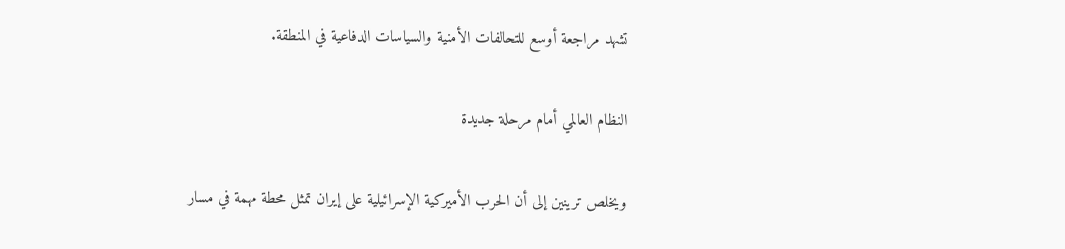تشهد مراجعة أوسع للتحالفات الأمنية والسياسات الدفاعية في المنطقة.

النظام العالمي أمام مرحلة جديدة

ويخلص ترينين إلى أن الحرب الأميركية الإسرائيلية على إيران تمثل محطة مهمة في مسار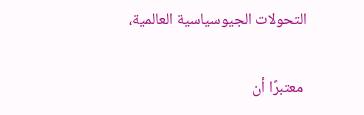التحولات الجيوسياسية العالمية،

 معتبرًا أن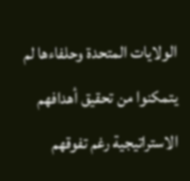الولايات المتحدة وحلفاءها لم يتمكنوا من تحقيق أهدافهم الاستراتيجية رغم تفوقهم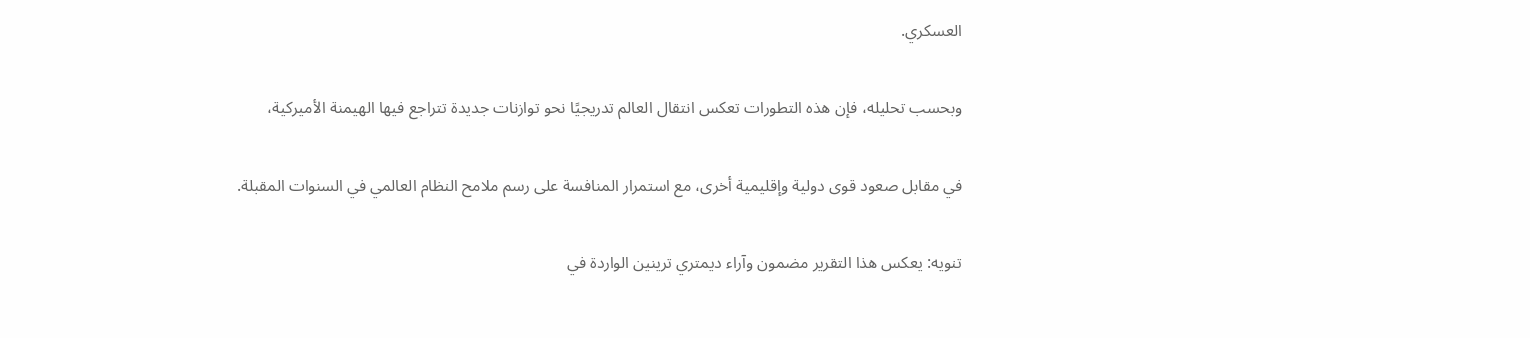العسكري.

وبحسب تحليله، فإن هذه التطورات تعكس انتقال العالم تدريجيًا نحو توازنات جديدة تتراجع فيها الهيمنة الأميركية،

في مقابل صعود قوى دولية وإقليمية أخرى، مع استمرار المنافسة على رسم ملامح النظام العالمي في السنوات المقبلة.

تنويه: يعكس هذا التقرير مضمون وآراء ديمتري ترينين الواردة في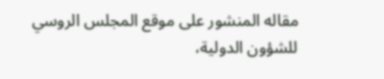مقاله المنشور على موقع المجلس الروسي للشؤون الدولية،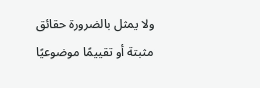ولا يمثل بالضرورة حقائق مثبتة أو تقييمًا موضوعيًا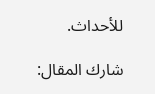للأحداث.

شارك المقال: